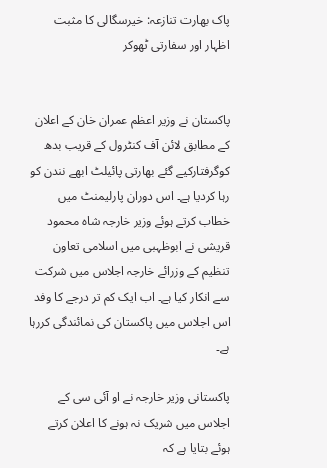پاک بھارت تنازعہ: خیرسگالی کا مثبت اظہار اور سفارتی ٹھوکر


پاکستان نے وزیر اعظم عمران خان کے اعلان کے مطابق لائن آف کنٹرول کے قریب بدھ کوگرفتارکیے گئے بھارتی پائیلٹ ابھے نندن کو رہا کردیا ہے۔ اس دوران پارلیمنٹ میں خطاب کرتے ہوئے وزیر خارجہ شاہ محمود قریشی نے ابوظہبی میں اسلامی تعاون تنظیم کے وزرائے خارجہ اجلاس میں شرکت سے انکار کیا ہے۔ اب ایک کم تر درجے کا وفد اس اجلاس میں پاکستان کی نمائندگی کررہا ہے۔

پاکستانی وزیر خارجہ نے او آئی سی کے اجلاس میں شریک نہ ہونے کا اعلان کرتے ہوئے بتایا ہے کہ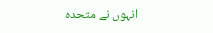انہوں نے متحدہ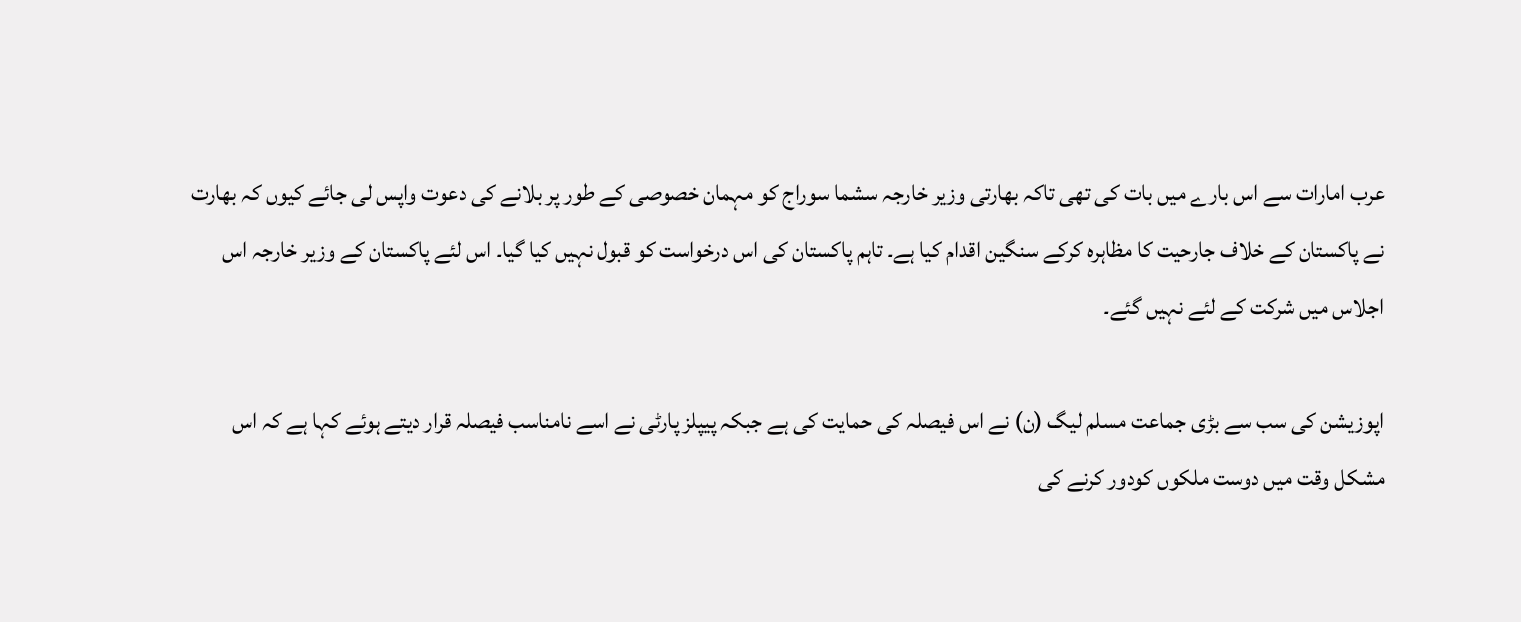عرب امارات سے اس بارے میں بات کی تھی تاکہ بھارتی وزیر خارجہ سشما سوراج کو مہمان خصوصی کے طور پر بلانے کی دعوت واپس لی جائے کیوں کہ بھارت نے پاکستان کے خلاف جارحیت کا مظاہرہ کرکے سنگین اقدام کیا ہے۔ تاہم پاکستان کی اس درخواست کو قبول نہیں کیا گیا۔ اس لئے پاکستان کے وزیر خارجہ اس اجلاس میں شرکت کے لئے نہیں گئے۔

اپوزیشن کی سب سے بڑی جماعت مسلم لیگ (ن) نے اس فیصلہ کی حمایت کی ہے جبکہ پیپلز پارٹی نے اسے نامناسب فیصلہ قرار دیتے ہوئے کہا ہے کہ اس مشکل وقت میں دوست ملکوں کودور کرنے کی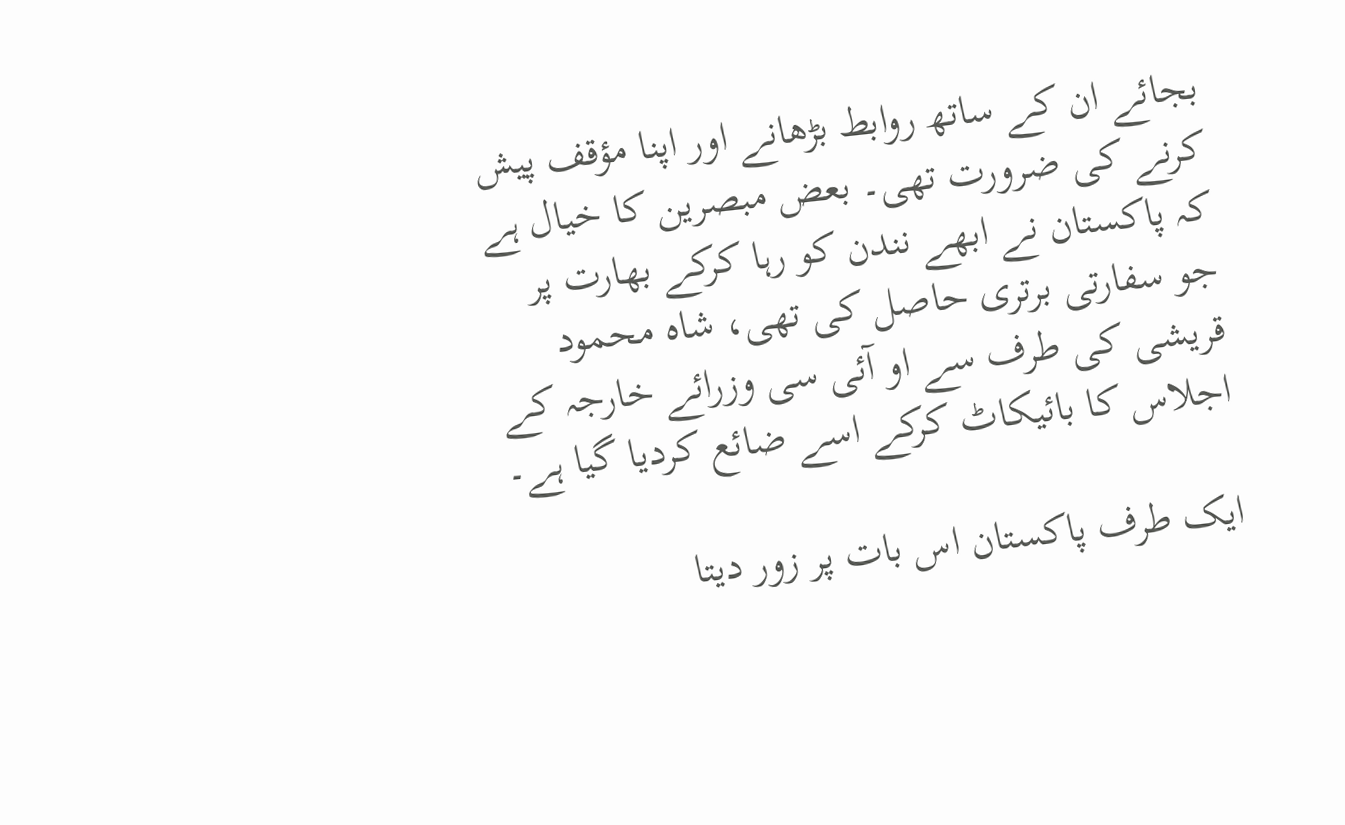بجائے ان کے ساتھ روابط بڑھانے اور اپنا مؤقف پیش کرنے کی ضرورت تھی۔ بعض مبصرین کا خیال ہے کہ پاکستان نے ابھے نندن کو رہا کرکے بھارت پر جو سفارتی برتری حاصل کی تھی، شاہ محمود قریشی کی طرف سے او آئی سی وزرائے خارجہ کے اجلاس کا بائیکاٹ کرکے اسے ضائع کردیا گیا ہے۔

ایک طرف پاکستان اس بات پر زور دیتا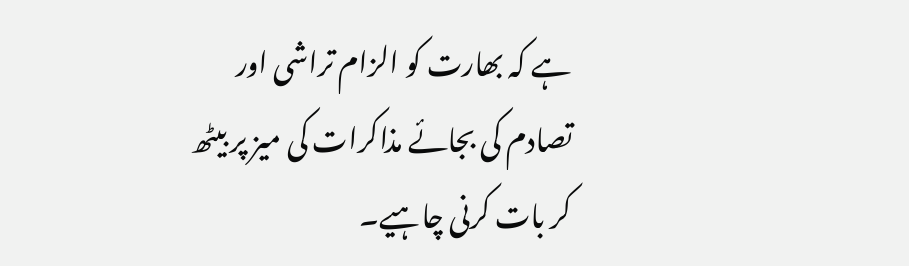ہے کہ بھارت کو الزام تراشی اور تصادم کی بجائے مذاکرات کی میز پر بیٹھ کر بات کرنی چاہیے۔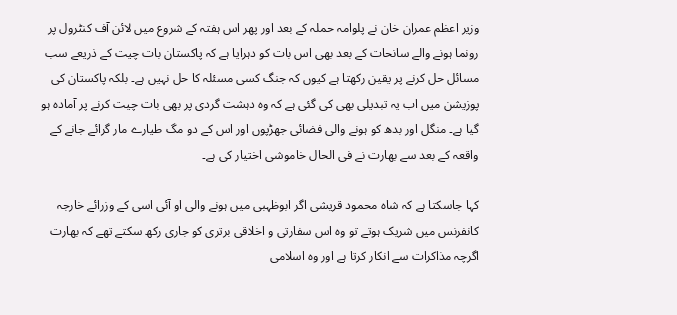وزیر اعظم عمران خان نے پلوامہ حملہ کے بعد اور پھر اس ہفتہ کے شروع میں لائن آف کنٹرول پر رونما ہونے والے سانحات کے بعد بھی اس بات کو دہرایا ہے کہ پاکستان بات چیت کے ذریعے سب مسائل حل کرنے پر یقین رکھتا ہے کیوں کہ جنگ کسی مسئلہ کا حل نہیں ہے۔ بلکہ پاکستان کی پوزیشن میں اب یہ تبدیلی بھی کی گئی ہے کہ وہ دہشت گردی پر بھی بات چیت کرنے پر آمادہ ہو گیا ہے۔ منگل اور بدھ کو ہونے والی فضائی جھڑپوں اور اس کے دو مگ طیارے مار گرائے جانے کے واقعہ کے بعد سے بھارت نے فی الحال خاموشی اختیار کی ہے۔

کہا جاسکتا ہے کہ شاہ محمود قریشی اگر ابوظہبی میں ہونے والی او آئی اسی کے وزرائے خارجہ کانفرنس میں شریک ہوتے تو وہ اس سفارتی و اخلاقی برتری کو جاری رکھ سکتے تھے کہ بھارت اگرچہ مذاکرات سے انکار کرتا ہے اور وہ اسلامی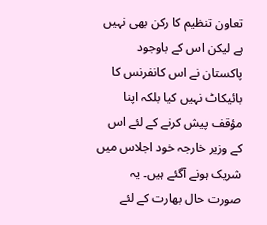تعاون تنظیم کا رکن بھی نہیں ہے لیکن اس کے باوجود پاکستان نے اس کانفرنس کا بائیکاٹ نہیں کیا بلکہ اپنا مؤقف پیش کرنے کے لئے اس کے وزیر خارجہ خود اجلاس میں شریک ہونے آگئے ہیں۔ یہ صورت حال بھارت کے لئے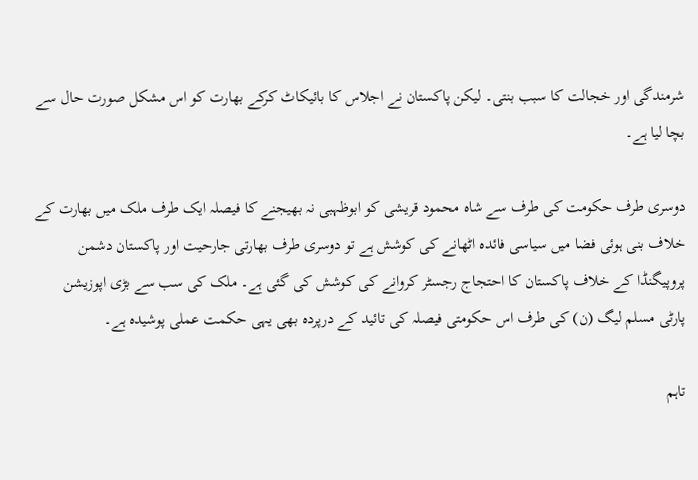شرمندگی اور خجالت کا سبب بنتی۔ لیکن پاکستان نے اجلاس کا بائیکاٹ کرکے بھارت کو اس مشکل صورت حال سے بچا لیا ہے۔

دوسری طرف حکومت کی طرف سے شاہ محمود قریشی کو ابوظہبی نہ بھیجنے کا فیصلہ ایک طرف ملک میں بھارت کے خلاف بنی ہوئی فضا میں سیاسی فائدہ اٹھانے کی کوشش ہے تو دوسری طرف بھارتی جارحیت اور پاکستان دشمن پروپیگنڈا کے خلاف پاکستان کا احتجاج رجسٹر کروانے کی کوشش کی گئی ہے۔ ملک کی سب سے بڑی اپوزیشن پارٹی مسلم لیگ (ن) کی طرف اس حکومتی فیصلہ کی تائید کے درپردہ بھی یہی حکمت عملی پوشیدہ ہے۔

تاہم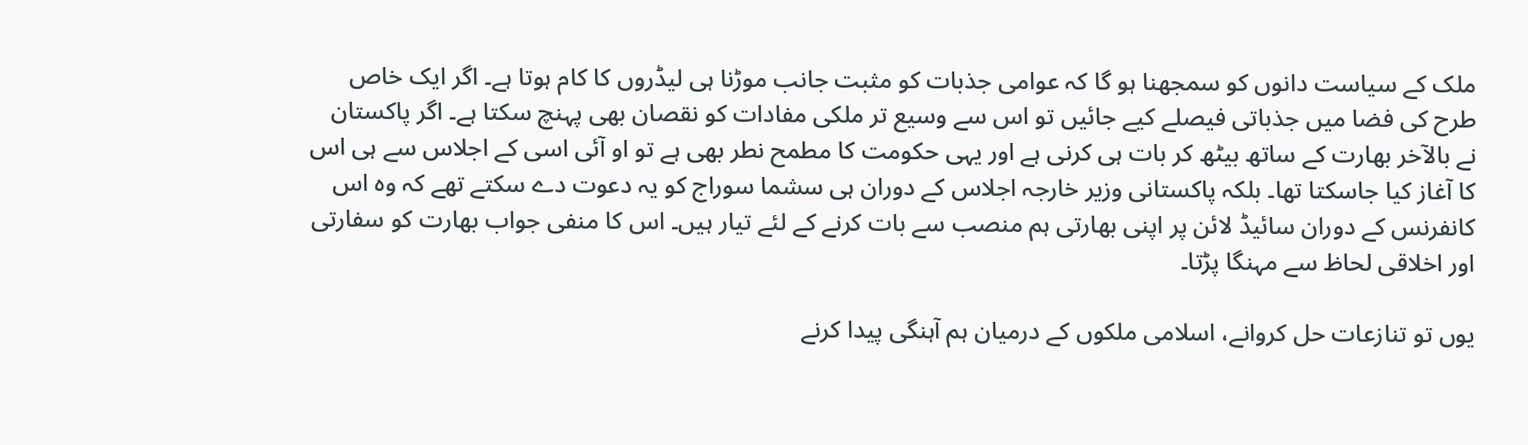ملک کے سیاست دانوں کو سمجھنا ہو گا کہ عوامی جذبات کو مثبت جانب موڑنا ہی لیڈروں کا کام ہوتا ہے۔ اگر ایک خاص طرح کی فضا میں جذباتی فیصلے کیے جائیں تو اس سے وسیع تر ملکی مفادات کو نقصان بھی پہنچ سکتا ہے۔ اگر پاکستان نے بالآخر بھارت کے ساتھ بیٹھ کر بات ہی کرنی ہے اور یہی حکومت کا مطمح نطر بھی ہے تو او آئی اسی کے اجلاس سے ہی اس کا آغاز کیا جاسکتا تھا۔ بلکہ پاکستانی وزیر خارجہ اجلاس کے دوران ہی سشما سوراج کو یہ دعوت دے سکتے تھے کہ وہ اس کانفرنس کے دوران سائیڈ لائن پر اپنی بھارتی ہم منصب سے بات کرنے کے لئے تیار ہیں۔ اس کا منفی جواب بھارت کو سفارتی اور اخلاقی لحاظ سے مہنگا پڑتا۔

یوں تو تنازعات حل کروانے، اسلامی ملکوں کے درمیان ہم آہنگی پیدا کرنے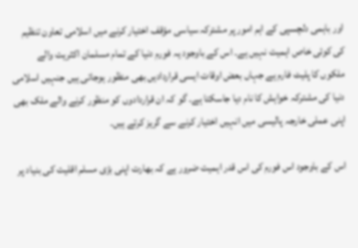اور باہمی دلچسپی کے اہم امور پر مشترکہ سیاسی مؤقف اختیار کرنے میں اسلامی تعاون تنظیم کی کوئی خاص اہمیت نہیں ہے۔ اس کے باوجود یہ فورم دنیا کے تمام مسلمان اکثریت والے ملکوں کا پلیٹ فارم ہے جہاں بعض اوقات ایسی قراردادیں بھی منظور ہوجاتی ہیں جنہیں اسلامی دنیا کی مشترکہ خواہش کا نام دیا جاسکتا ہے۔ گو کہ ان قراردادوں کو منظور کرنے والے ملک بھی اپنی عملی خارجہ پالیسی میں انہیں اختیار کرنے سے گریز کرتے ہیں۔

اس کے باوجود اس فورم کی اس قدر اہمیت ضرور ہے کہ بھارت اپنی بڑی مسلم اقلیت کی بنیاد پر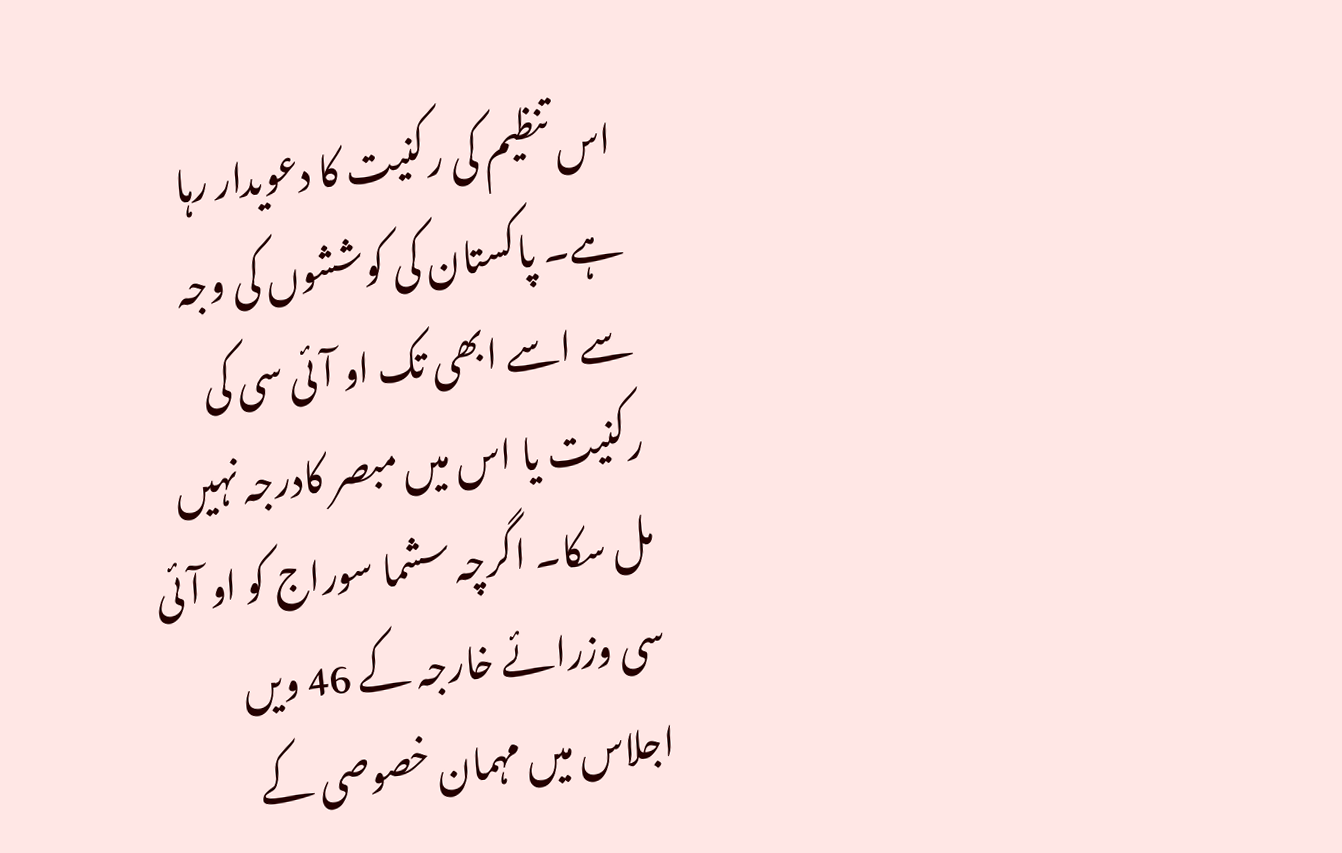اس تنظیم کی رکنیت کا دعویدار رہا ہے۔ پاکستان کی کوششوں کی وجہ سے اسے ابھی تک او آئی سی کی رکنیت یا اس میں مبصر کادرجہ نہیں مل سکا۔ اگرچہ سشما سوراج کو او آئی سی وزرائے خارجہ کے 46 ویں اجلاس میں مہمان خصوصی کے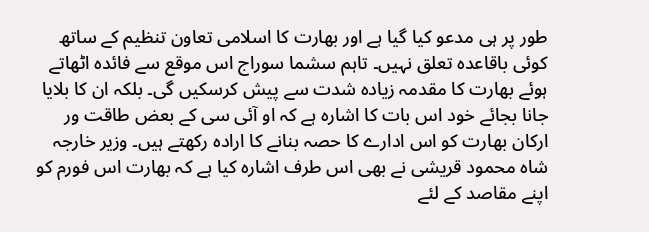طور پر ہی مدعو کیا گیا ہے اور بھارت کا اسلامی تعاون تنظیم کے ساتھ کوئی باقاعدہ تعلق نہیں۔ تاہم سشما سوراج اس موقع سے فائدہ اٹھاتے ہوئے بھارت کا مقدمہ زیادہ شدت سے پیش کرسکیں گی۔ بلکہ ان کا بلایا جانا بجائے خود اس بات کا اشارہ ہے کہ او آئی سی کے بعض طاقت ور ارکان بھارت کو اس ادارے کا حصہ بنانے کا ارادہ رکھتے ہیں۔ وزیر خارجہ شاہ محمود قریشی نے بھی اس طرف اشارہ کیا ہے کہ بھارت اس فورم کو اپنے مقاصد کے لئے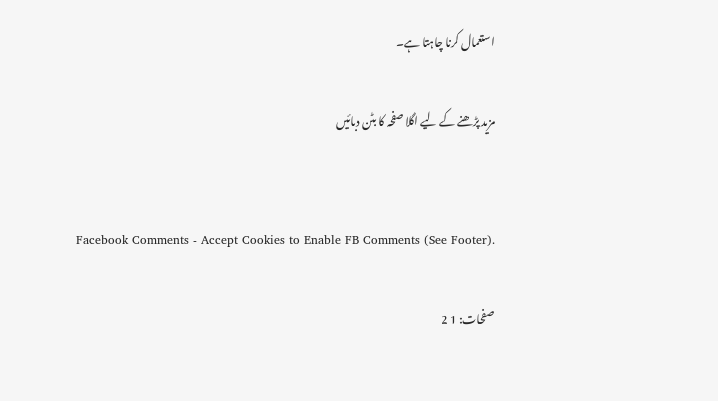استعمال کرنا چاہتا ہے۔

مزید پڑھنے کے لیے اگلا صفحہ کا بٹن دبائیں


Facebook Comments - Accept Cookies to Enable FB Comments (See Footer).

صفحات: 1 2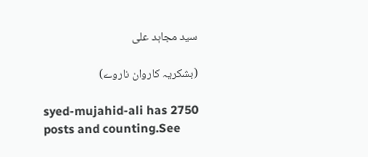سید مجاہد علی

(بشکریہ کاروان ناروے)

syed-mujahid-ali has 2750 posts and counting.See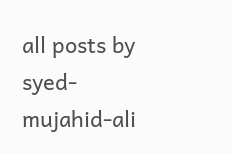all posts by syed-mujahid-ali